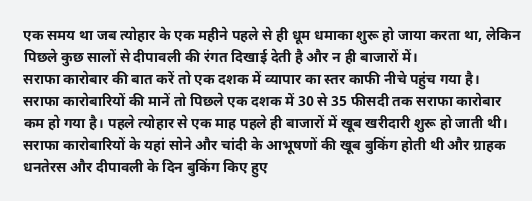एक समय था जब त्योहार के एक महीने पहले से ही धूम धमाका शुरू हो जाया करता था, लेकिन पिछले कुछ सालों से दीपावली की रंगत दिखाई देती है और न ही बाजारों में।
सराफा कारोबार की बात करें तो एक दशक में व्यापार का स्तर काफी नीचे पहुंच गया है।
सराफा कारोबारियों की मानें तो पिछले एक दशक में 30 से 35 फीसदी तक सराफा कारोबार कम हो गया है। पहले त्योहार से एक माह पहले ही बाजारों में खूब खरीदारी शुरू हो जाती थी।
सराफा कारोबारियों के यहां सोने और चांदी के आभूषणों की खूब बुकिंग होती थी और ग्राहक धनतेरस और दीपावली के दिन बुकिंग किए हुए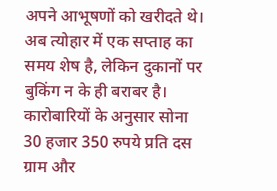अपने आभूषणों को खरीदते थे।
अब त्योहार में एक सप्ताह का समय शेष है, लेकिन दुकानों पर बुकिंग न के ही बराबर है। कारोबारियों के अनुसार सोना 30 हजार 350 रुपये प्रति दस ग्राम और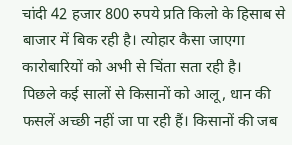चांदी 42 हजार 800 रुपये प्रति किलो के हिसाब से बाजार में बिक रही है। त्योहार कैसा जाएगा कारोबारियों को अभी से चिंता सता रही है।
पिछले कई सालों से किसानों को आलू, धान की फसलें अच्छी नहीं जा पा रही हैं। किसानों की जब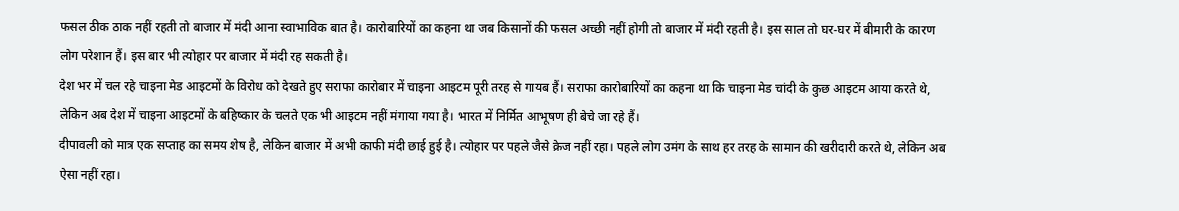फसल ठीक ठाक नहीं रहती तो बाजार में मंदी आना स्वाभाविक बात है। कारोबारियों का कहना था जब किसानों की फसल अच्छी नहीं होगी तो बाजार में मंदी रहती है। इस साल तो घर-घर में बीमारी के कारण लोग परेशान हैं। इस बार भी त्योहार पर बाजार में मंदी रह सकती है।
देश भर में चल रहे चाइना मेड आइटमों के विरोध को देखते हुए सराफा कारोबार में चाइना आइटम पूरी तरह से गायब हैं। सराफा कारोबारियों का कहना था कि चाइना मेड चांदी के कुछ आइटम आया करते थे, लेकिन अब देश में चाइना आइटमों के बहिष्कार के चलते एक भी आइटम नहीं मंगाया गया है। भारत में निर्मित आभूषण ही बेचे जा रहे हैं।
दीपावली को मात्र एक सप्ताह का समय शेष है, लेकिन बाजार में अभी काफी मंदी छाई हुई है। त्योहार पर पहले जैसे क्रेज नहीं रहा। पहले लोग उमंग के साथ हर तरह के सामान की खरीदारी करते थे, लेकिन अब ऐसा नहीं रहा।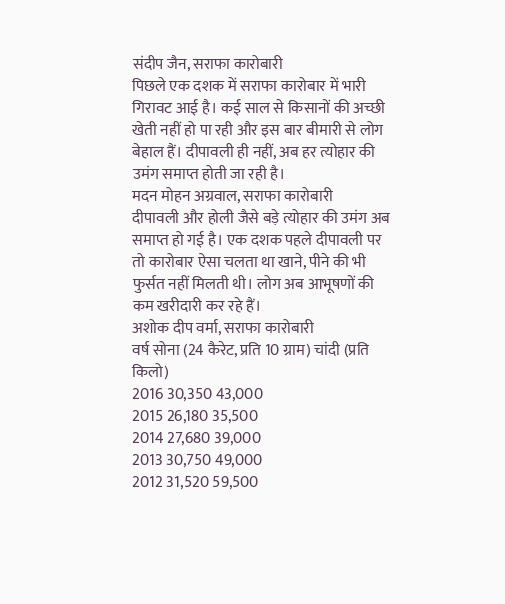संदीप जैन, सराफा कारोबारी
पिछले एक दशक में सराफा कारोबार में भारी गिरावट आई है। कई साल से किसानों की अच्छी खेती नहीं हो पा रही और इस बार बीमारी से लोग बेहाल हैं। दीपावली ही नहीं, अब हर त्योहार की उमंग समाप्त होती जा रही है।
मदन मोहन अग्रवाल, सराफा कारोबारी
दीपावली और होली जैसे बड़े त्योहार की उमंग अब समाप्त हो गई है। एक दशक पहले दीपावली पर तो कारोबार ऐसा चलता था खाने, पीने की भी फुर्सत नहीं मिलती थी। लोग अब आभूषणों की कम खरीदारी कर रहे हैं।
अशोक दीप वर्मा, सराफा कारोबारी
वर्ष सोना (24 कैरेट, प्रति 10 ग्राम) चांदी (प्रति किलो)
2016 30,350 43,000
2015 26,180 35,500
2014 27,680 39,000
2013 30,750 49,000
2012 31,520 59,500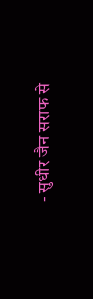- सुधीर जैन सराफ से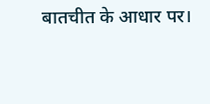बातचीत के आधार पर।